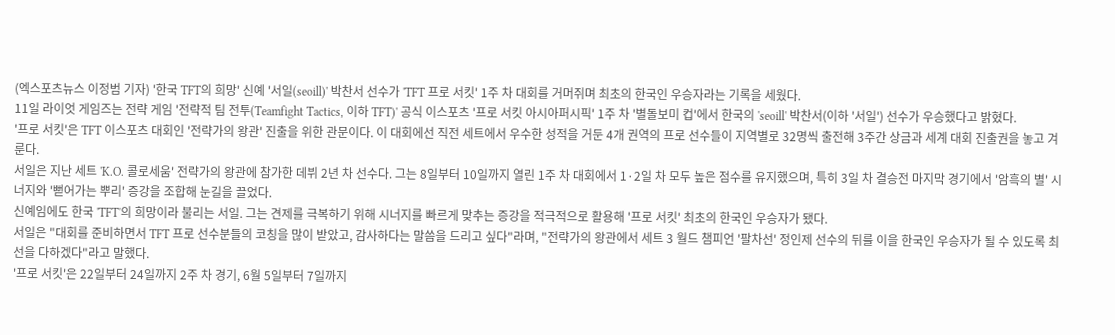(엑스포츠뉴스 이정범 기자) '한국 TFT의 희망' 신예 '서일(seoill)' 박찬서 선수가 'TFT 프로 서킷' 1주 차 대회를 거머쥐며 최초의 한국인 우승자라는 기록을 세웠다.
11일 라이엇 게임즈는 전략 게임 '전략적 팀 전투(Teamfight Tactics, 이하 TFT)' 공식 이스포츠 '프로 서킷 아시아퍼시픽' 1주 차 '별돌보미 컵'에서 한국의 'seoill' 박찬서(이하 '서일') 선수가 우승했다고 밝혔다.
'프로 서킷'은 TFT 이스포츠 대회인 '전략가의 왕관' 진출을 위한 관문이다. 이 대회에선 직전 세트에서 우수한 성적을 거둔 4개 권역의 프로 선수들이 지역별로 32명씩 출전해 3주간 상금과 세계 대회 진출권을 놓고 겨룬다.
서일은 지난 세트 'K.O. 콜로세움' 전략가의 왕관에 참가한 데뷔 2년 차 선수다. 그는 8일부터 10일까지 열린 1주 차 대회에서 1·2일 차 모두 높은 점수를 유지했으며, 특히 3일 차 결승전 마지막 경기에서 '암흑의 별' 시너지와 '뻗어가는 뿌리' 증강을 조합해 눈길을 끌었다.
신예임에도 한국 'TFT'의 희망이라 불리는 서일. 그는 견제를 극복하기 위해 시너지를 빠르게 맞추는 증강을 적극적으로 활용해 '프로 서킷' 최초의 한국인 우승자가 됐다.
서일은 "대회를 준비하면서 TFT 프로 선수분들의 코칭을 많이 받았고, 감사하다는 말씀을 드리고 싶다"라며, "전략가의 왕관에서 세트 3 월드 챔피언 '팔차선' 정인제 선수의 뒤를 이을 한국인 우승자가 될 수 있도록 최선을 다하겠다"라고 말했다.
'프로 서킷'은 22일부터 24일까지 2주 차 경기, 6월 5일부터 7일까지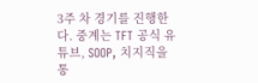3주 차 경기를 진행한다. 중계는 TFT 공식 유튜브, SOOP, 치지직을 통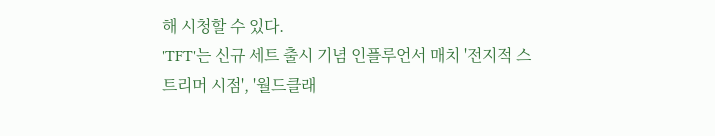해 시청할 수 있다.
'TFT'는 신규 세트 출시 기념 인플루언서 매치 '전지적 스트리머 시점', '월드클래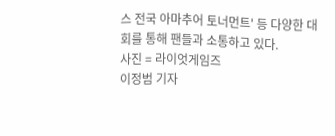스 전국 아마추어 토너먼트' 등 다양한 대회를 통해 팬들과 소통하고 있다.
사진 = 라이엇게임즈
이정범 기자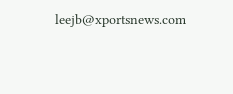leejb@xportsnews.com